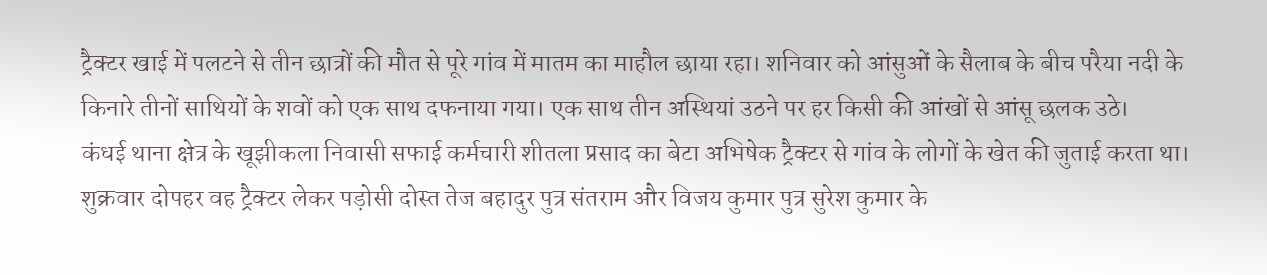ट्रैक्टर खाई में पलटने से तीन छात्रों की मौत से पूरे गांव में मातम का माहौल छाया रहा। शनिवार को आंसुओं के सैलाब के बीच परैया नदी के किनारे तीनों साथियों के शवों को एक साथ दफनाया गया। एक साथ तीन अस्थियां उठने पर हर किसी की आंखों से आंसू छलक उठे।
कंधई थाना क्षेत्र के खूझीकला निवासी सफाई कर्मचारी शीतला प्रसाद का बेटा अभिषेक ट्रैक्टर से गांव के लोगों के खेत की जुताई करता था। शुक्रवार दोपहर वह ट्रैक्टर लेकर पड़ोसी दोस्त तेज बहादुर पुत्र संतराम और विजय कुमार पुत्र सुरेश कुमार के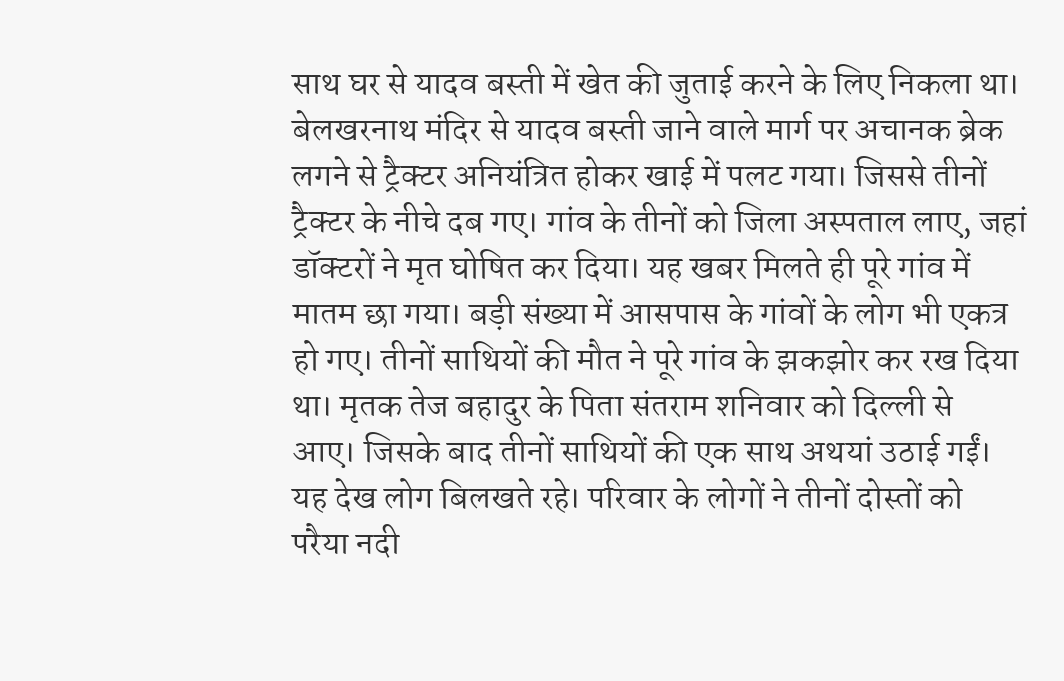साथ घर से यादव बस्ती में खेत की जुताई करने के लिए निकला था। बेलखरनाथ मंदिर से यादव बस्ती जाने वाले मार्ग पर अचानक ब्रेक लगने से ट्रैक्टर अनियंत्रित होकर खाई में पलट गया। जिससे तीनों ट्रैक्टर के नीचे दब गए। गांव के तीनों को जिला अस्पताल लाए, जहां डॉक्टरों ने मृत घोषित कर दिया। यह खबर मिलते ही पूरे गांव में मातम छा गया। बड़ी संख्या में आसपास के गांवों के लोग भी एकत्र हो गए। तीनों साथियों की मौत ने पूरे गांव के झकझोर कर रख दिया था। मृतक तेज बहादुर के पिता संतराम शनिवार को दिल्ली से आए। जिसके बाद तीनों साथियों की एक साथ अथयां उठाई गईं। यह देख लोग बिलखते रहे। परिवार के लोगों ने तीनों दोस्तों को परैया नदी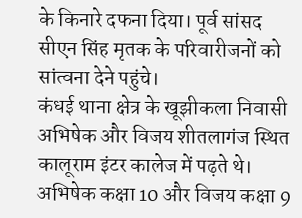के किनारे दफना दिया। पूर्व सांसद सीएन सिंह मृतक के परिवारीजनों को सांत्वना देने पहुंचे।
कंधई थाना क्षेत्र के खूझीकला निवासी अभिषेक और विजय शीतलागंज स्थित कालूराम इंटर कालेज में पढ़ते थे। अभिषेक कक्षा 10 और विजय कक्षा 9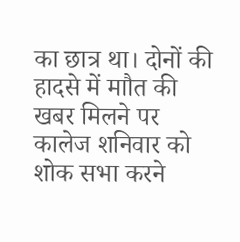का छात्र था। दोनों की हादसे में माौत की खबर मिलने पर कालेज शनिवार को शोक सभा करने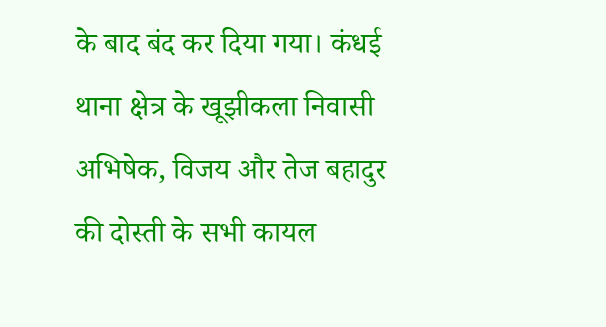के बाद बंद कर दिया गया। कंधई थाना क्षेत्र के खूझीकला निवासी अभिषेक, विजय और तेज बहादुर की दोस्ती के सभी कायल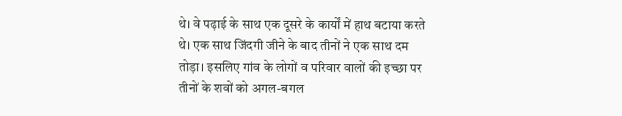थे। वे पढ़ाई के साथ एक दूसरे के कार्यों में हाथ बटाया करते थे। एक साथ जिंदगी जीने के बाद तीनों ने एक साथ दम तोड़ा। इसलिए गांव के लोगों व परिवार वालों की इच्छा पर तीनों के शवों को अगल-बगल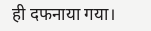ही दफनाया गया।